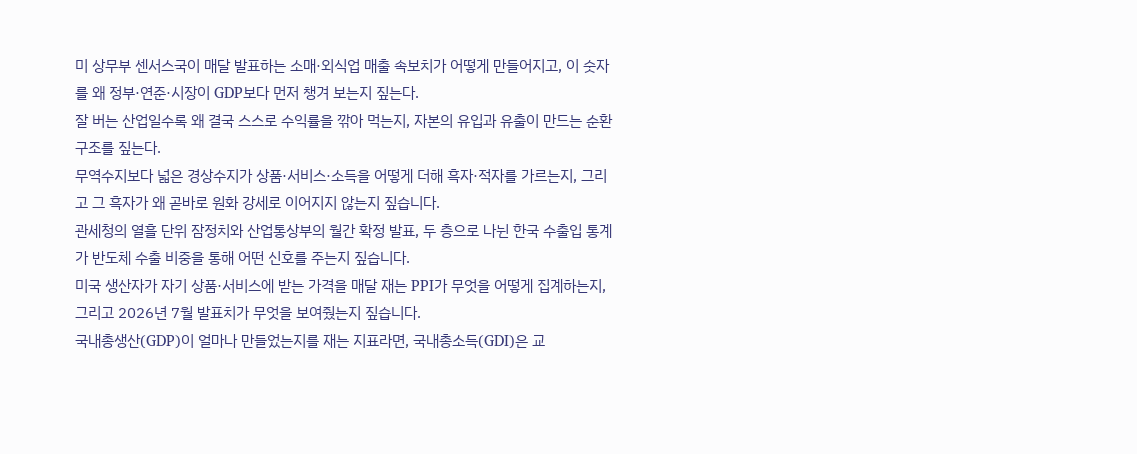미 상무부 센서스국이 매달 발표하는 소매·외식업 매출 속보치가 어떻게 만들어지고, 이 숫자를 왜 정부·연준·시장이 GDP보다 먼저 챙겨 보는지 짚는다.
잘 버는 산업일수록 왜 결국 스스로 수익률을 깎아 먹는지, 자본의 유입과 유출이 만드는 순환 구조를 짚는다.
무역수지보다 넓은 경상수지가 상품·서비스·소득을 어떻게 더해 흑자·적자를 가르는지, 그리고 그 흑자가 왜 곧바로 원화 강세로 이어지지 않는지 짚습니다.
관세청의 열흘 단위 잠정치와 산업통상부의 월간 확정 발표, 두 층으로 나뉜 한국 수출입 통계가 반도체 수출 비중을 통해 어떤 신호를 주는지 짚습니다.
미국 생산자가 자기 상품·서비스에 받는 가격을 매달 재는 PPI가 무엇을 어떻게 집계하는지, 그리고 2026년 7월 발표치가 무엇을 보여줬는지 짚습니다.
국내총생산(GDP)이 얼마나 만들었는지를 재는 지표라면, 국내총소득(GDI)은 교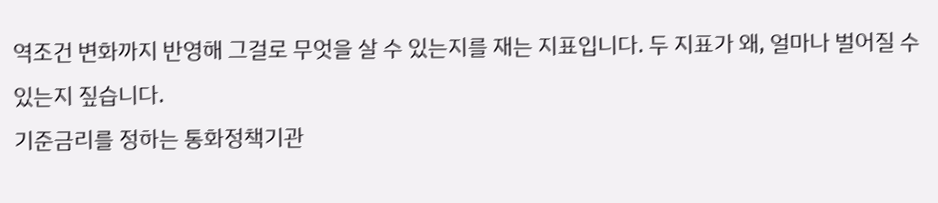역조건 변화까지 반영해 그걸로 무엇을 살 수 있는지를 재는 지표입니다. 두 지표가 왜, 얼마나 벌어질 수 있는지 짚습니다.
기준금리를 정하는 통화정책기관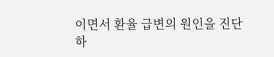이면서 환율 급변의 원인을 진단하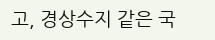고, 경상수지 같은 국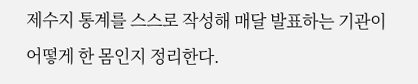제수지 통계를 스스로 작성해 매달 발표하는 기관이 어떻게 한 몸인지 정리한다.